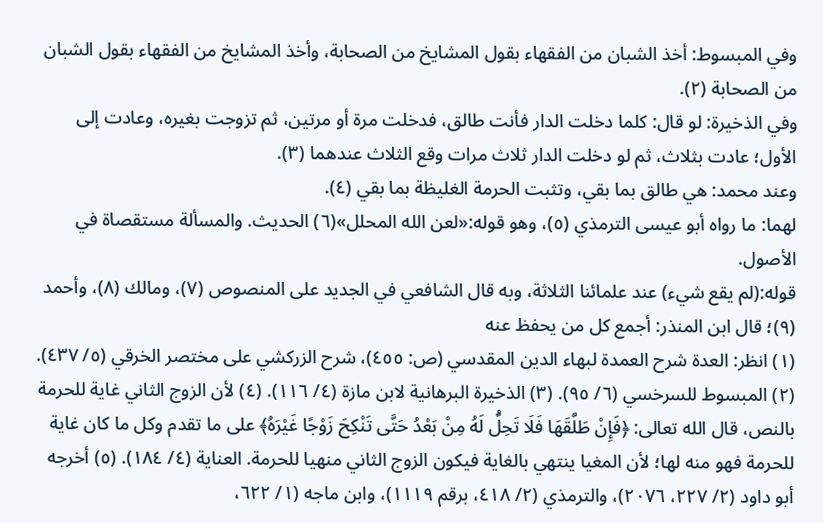وفي المبسوط: أخذ الشبان من الفقهاء بقول المشايخ من الصحابة، وأخذ المشايخ من الفقهاء بقول الشبان من الصحابة (٢).
وفي الذخيرة: لو قال: كلما دخلت الدار فأنت طالق، فدخلت مرة أو مرتين، ثم تزوجت بغيره، وعادت إلى الأول؛ عادت بثلاث، ثم لو دخلت الدار ثلاث مرات وقع الثلاث عندهما (٣).
وعند محمد: هي طالق بما بقي، وتثبت الحرمة الغليظة بما بقي (٤).
لهما: ما رواه أبو عيسى الترمذي (٥)، وهو قوله:«لعن الله المحلل»(٦) الحديث. والمسألة مستقصاة في الأصول.
قوله:(لم يقع شيء) عند علمائنا الثلاثة، وبه قال الشافعي في الجديد على المنصوص (٧)، ومالك (٨)، وأحمد (٩)؛ قال ابن المنذر: أجمع كل من يحفظ عنه
(١) انظر: العدة شرح العمدة لبهاء الدين المقدسي (ص: ٤٥٥)، شرح الزركشي على مختصر الخرقي (٥/ ٤٣٧). (٢) المبسوط للسرخسي (٦/ ٩٥). (٣) الذخيرة البرهانية لابن مازة (٤/ ١١٦). (٤) لأن الزوج الثاني غاية للحرمة بالنص، قال الله تعالى: ﴿فَإِنْ طَلَّقَهَا فَلَا تَحِلُّ لَهُ مِنْ بَعْدُ حَتَّى تَنْكِحَ زَوْجًا غَيْرَهُ﴾ على ما تقدم وكل ما كان غاية للحرمة فهو منه لها؛ لأن المغيا ينتهي بالغاية فيكون الزوج الثاني منهيا للحرمة. العناية (٤/ ١٨٤). (٥) أخرجه أبو داود (٢/ ٢٢٧، ٢٠٧٦)، والترمذي (٢/ ٤١٨، برقم ١١١٩)، وابن ماجه (١/ ٦٢٢،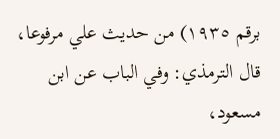برقم ١٩٣٥) من حديث علي مرفوعا، قال الترمذي: وفي الباب عن ابن مسعود،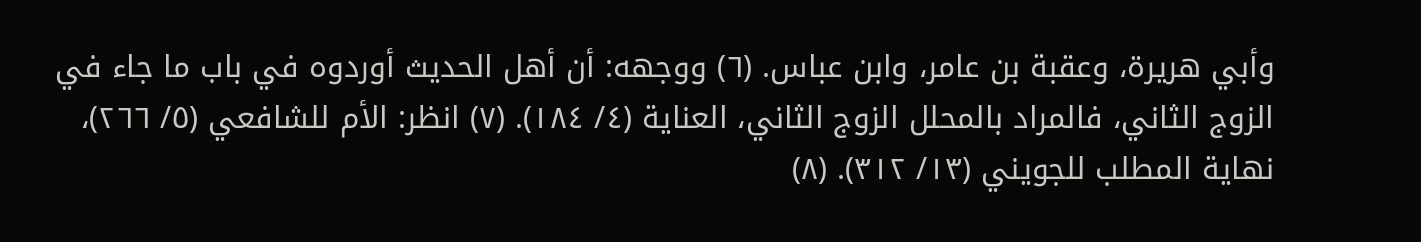وأبي هريرة، وعقبة بن عامر، وابن عباس. (٦) ووجهه: أن أهل الحديث أوردوه في باب ما جاء في الزوج الثاني، فالمراد بالمحلل الزوج الثاني، العناية (٤/ ١٨٤). (٧) انظر: الأم للشافعي (٥/ ٢٦٦)، نهاية المطلب للجويني (١٣/ ٣١٢). (٨)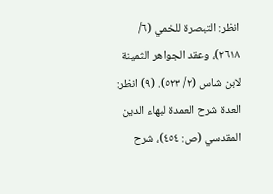انظر: التبصرة للخمي (٦/ ٢٦١٨)، وعقد الجواهر الثمينة لابن شاس (٢/ ٥٢٣). (٩) انظر: العدة شرح العمدة لبهاء الدين المقدسي (ص: ٤٥٤)، شرح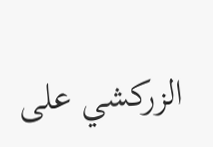الزركشي على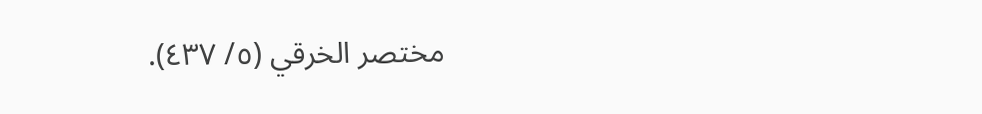مختصر الخرقي (٥/ ٤٣٧).